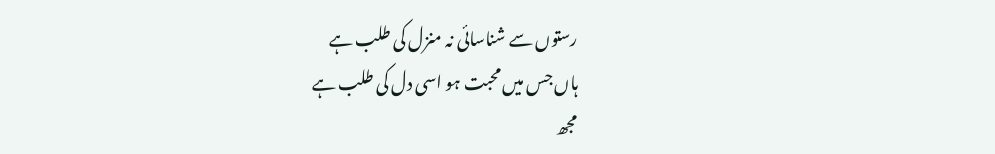رستوں سے شناسائی نہ منزل کی طلب ہے
ہاں جس میں محبت ہو اسی دل کی طلب ہے
مجھ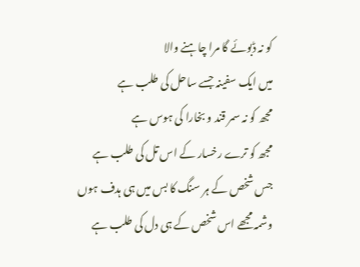کو نہ ڈبوئے گا مرا چاہنے والا
میں ایک سفینہ جسے ساحل کی طلب ہے
مجھ کو نہ سمر قند و بخارا کی ہوس ہے
مجھ کو ترے رخسار کے اس تل کی طلب ہے
جس شخص کے ہر سنگ کا بس میں ہی ہدف ہوں
وشمہ مجھے اس شخص کے ہی دل کی طلب ہے